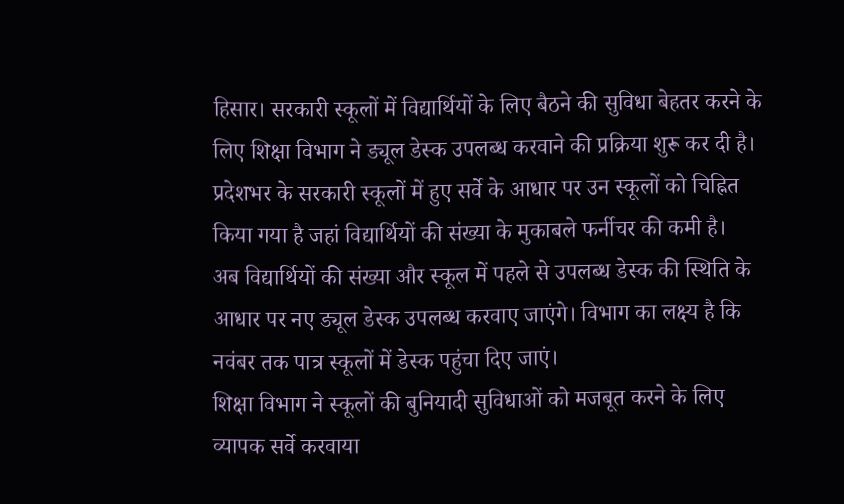हिसार। सरकारी स्कूलों में विद्यार्थियों के लिए बैठने की सुविधा बेहतर करने के लिए शिक्षा विभाग ने ड्यूल डेस्क उपलब्ध करवाने की प्रक्रिया शुरू कर दी है। प्रदेशभर के सरकारी स्कूलों में हुए सर्वे के आधार पर उन स्कूलों को चिह्नित किया गया है जहां विद्यार्थियों की संख्या के मुकाबले फर्नीचर की कमी है।
अब विद्यार्थियों की संख्या और स्कूल में पहले से उपलब्ध डेस्क की स्थिति के आधार पर नए ड्यूल डेस्क उपलब्ध करवाए जाएंगे। विभाग का लक्ष्य है कि नवंबर तक पात्र स्कूलों में डेस्क पहुंचा दिए जाएं।
शिक्षा विभाग ने स्कूलों की बुनियादी सुविधाओं को मजबूत करने के लिए व्यापक सर्वे करवाया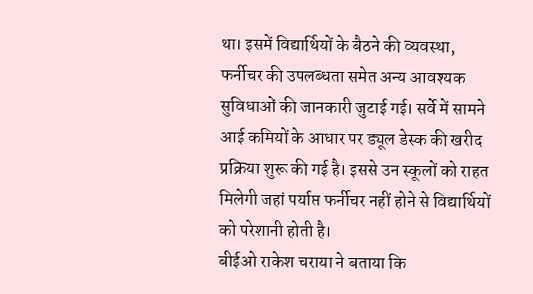था। इसमें विद्यार्थियों के बैठने की व्यवस्था, फर्नीचर की उपलब्धता समेत अन्य आवश्यक सुविधाओं की जानकारी जुटाई गई। सर्वे में सामने आई कमियों के आधार पर ड्यूल डेस्क की खरीद प्रक्रिया शुरू की गई है। इससे उन स्कूलों को राहत मिलेगी जहां पर्याप्त फर्नीचर नहीं होने से विद्यार्थियों को परेशानी होती है।
बीईओ राकेश चराया ने बताया कि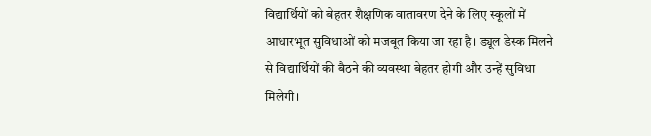विद्यार्थियों को बेहतर शैक्षणिक वातावरण देने के लिए स्कूलों में आधारभूत सुविधाओं को मजबूत किया जा रहा है। ड्यूल डेस्क मिलने से विद्यार्थियों की बैठने की व्यवस्था बेहतर होगी और उन्हें सुविधा मिलेगी।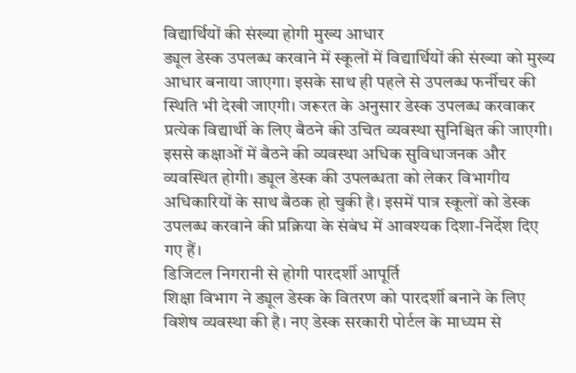विद्यार्थियों की संख्या होगी मुख्य आधार
ड्यूल डेस्क उपलब्ध करवाने में स्कूलों में विद्यार्थियों की संख्या को मुख्य आधार बनाया जाएगा। इसके साथ ही पहले से उपलब्ध फर्नीचर की स्थिति भी देखी जाएगी। जरूरत के अनुसार डेस्क उपलब्ध करवाकर प्रत्येक विद्यार्थी के लिए बैठने की उचित व्यवस्था सुनिश्चित की जाएगी। इससे कक्षाओं में बैठने की व्यवस्था अधिक सुविधाजनक और व्यवस्थित होगी। ड्यूल डेस्क की उपलब्धता को लेकर विभागीय अधिकारियों के साथ बैठक हो चुकी है। इसमें पात्र स्कूलों को डेस्क उपलब्ध करवाने की प्रक्रिया के संबंध में आवश्यक दिशा-निर्देश दिए गए हैं।
डिजिटल निगरानी से होगी पारदर्शी आपूर्ति
शिक्षा विभाग ने ड्यूल डेस्क के वितरण को पारदर्शी बनाने के लिए विशेष व्यवस्था की है। नए डेस्क सरकारी पोर्टल के माध्यम से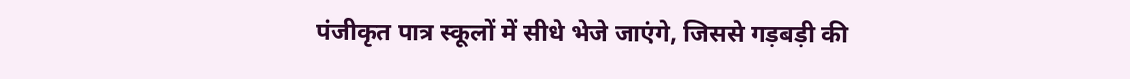पंजीकृत पात्र स्कूलों में सीधे भेजे जाएंगे, जिससे गड़बड़ी की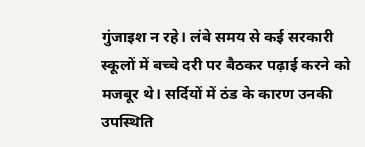गुंजाइश न रहे। लंबे समय से कई सरकारी स्कूलों में बच्चे दरी पर बैठकर पढ़ाई करने को मजबूर थे। सर्दियों में ठंड के कारण उनकी उपस्थिति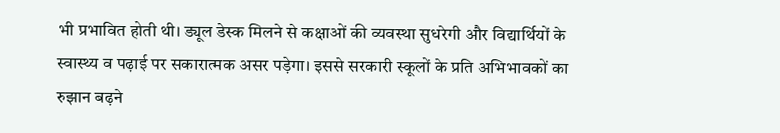भी प्रभावित होती थी। ड्यूल डेस्क मिलने से कक्षाओं की व्यवस्था सुधरेगी और विद्यार्थियों के स्वास्थ्य व पढ़ाई पर सकारात्मक असर पड़ेगा। इससे सरकारी स्कूलों के प्रति अभिभावकों का रुझान बढ़ने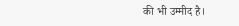की भी उम्मीद है।